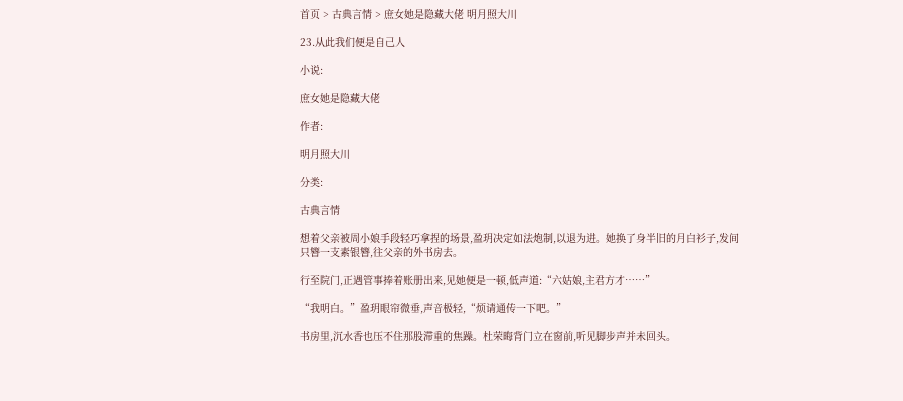首页 > 古典言情 > 庶女她是隐藏大佬 明月照大川

23.从此我们便是自己人

小说:

庶女她是隐藏大佬

作者:

明月照大川

分类:

古典言情

想着父亲被周小娘手段轻巧拿捏的场景,盈玥决定如法炮制,以退为进。她换了身半旧的月白衫子,发间只簪一支素银簪,往父亲的外书房去。

行至院门,正遇管事捧着账册出来,见她便是一顿,低声道:“六姑娘,主君方才……”

“我明白。”盈玥眼帘微垂,声音极轻,“烦请通传一下吧。”

书房里,沉水香也压不住那股滞重的焦躁。杜荣晦背门立在窗前,听见脚步声并未回头。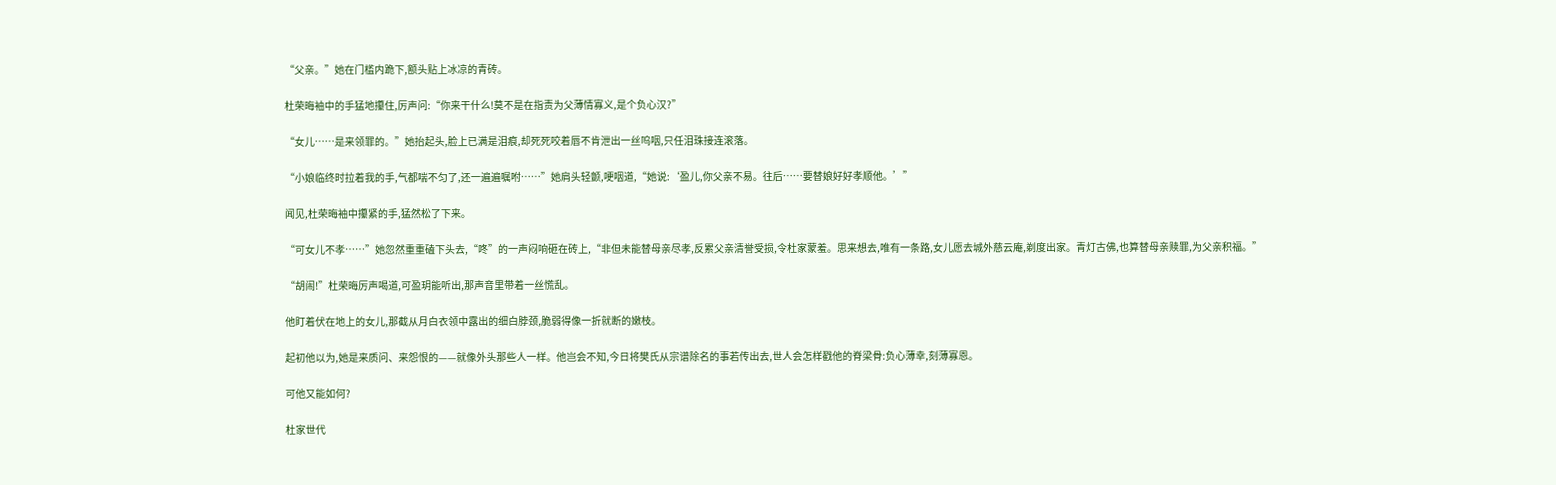“父亲。”她在门槛内跪下,额头贴上冰凉的青砖。

杜荣晦袖中的手猛地攥住,厉声问:“你来干什么!莫不是在指责为父薄情寡义,是个负心汉?”

“女儿……是来领罪的。”她抬起头,脸上已满是泪痕,却死死咬着唇不肯泄出一丝呜咽,只任泪珠接连滚落。

“小娘临终时拉着我的手,气都喘不匀了,还一遍遍嘱咐……”她肩头轻颤,哽咽道,“她说:‘盈儿,你父亲不易。往后……要替娘好好孝顺他。’”

闻见,杜荣晦袖中攥紧的手,猛然松了下来。

“可女儿不孝……”她忽然重重磕下头去,“咚”的一声闷响砸在砖上,“非但未能替母亲尽孝,反累父亲清誉受损,令杜家蒙羞。思来想去,唯有一条路,女儿愿去城外慈云庵,剃度出家。青灯古佛,也算替母亲赎罪,为父亲积福。”

“胡闹!”杜荣晦厉声喝道,可盈玥能听出,那声音里带着一丝慌乱。

他盯着伏在地上的女儿,那截从月白衣领中露出的细白脖颈,脆弱得像一折就断的嫩枝。

起初他以为,她是来质问、来怨恨的——就像外头那些人一样。他岂会不知,今日将樊氏从宗谱除名的事若传出去,世人会怎样戳他的脊梁骨:负心薄幸,刻薄寡恩。

可他又能如何?

杜家世代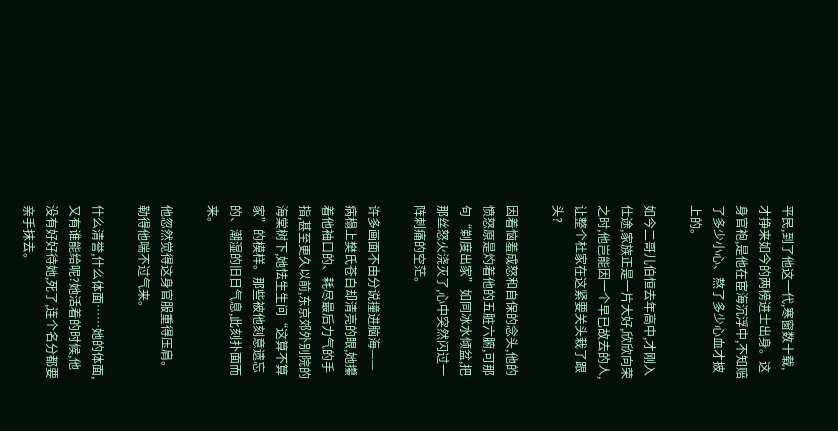平民,到了他这一代,寒窗数十载,才挣来如今的两榜进士出身。这身官袍,是他在宦海沉浮中,不知赔了多少小心、熬了多少心血才披上的。

如今二哥儿伯恒去年高中,才刚入仕途,家族正是一片大好,欣欣向荣之时,他岂能因一个早已故去的人,让整个杜家在这紧要关头栽了跟头?

因着恼羞成怒和自保的念头,他的愤怒原是灼着他的五脏六腑,可那句“剃度出家”如同冰水倾盆,把那丝怒火浇灭了,心中突然闪过一阵刺痛的空茫。

许多画面不由分说撞进脑海——病榻上樊氏苍白却清亮的眼,她攥着他袖口的、耗尽最后力气的手指,甚至更久以前,东京郊外别院的海棠树下,她怯生生问“这算不算家”的模样。那些被他刻意遗忘的、潮湿的旧日气息,此刻扑面而来。

他忽然觉得这身官服重得压肩。勒得他喘不过气来。

什么清誉,什么体面……她的体面,又有谁能给呢?她活着的时候,他没有好好待她,死了,连个名分都要亲手抹去。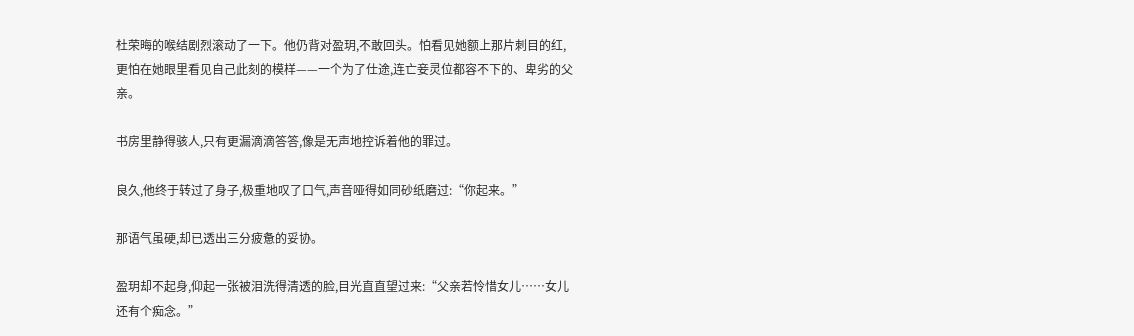杜荣晦的喉结剧烈滚动了一下。他仍背对盈玥,不敢回头。怕看见她额上那片刺目的红,更怕在她眼里看见自己此刻的模样——一个为了仕途,连亡妾灵位都容不下的、卑劣的父亲。

书房里静得骇人,只有更漏滴滴答答,像是无声地控诉着他的罪过。

良久,他终于转过了身子,极重地叹了口气,声音哑得如同砂纸磨过:“你起来。”

那语气虽硬,却已透出三分疲惫的妥协。

盈玥却不起身,仰起一张被泪洗得清透的脸,目光直直望过来:“父亲若怜惜女儿……女儿还有个痴念。”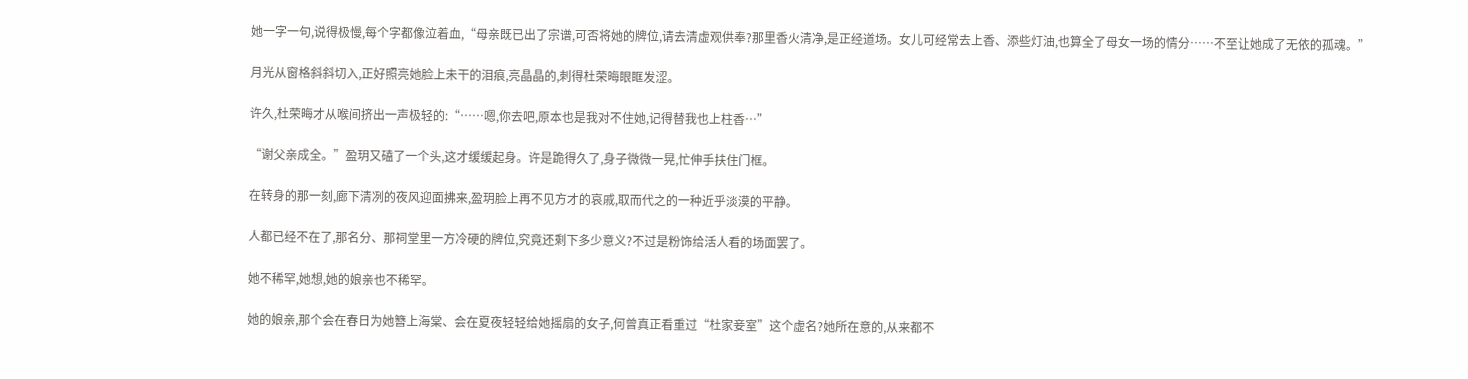她一字一句,说得极慢,每个字都像泣着血,“母亲既已出了宗谱,可否将她的牌位,请去清虚观供奉?那里香火清净,是正经道场。女儿可经常去上香、添些灯油,也算全了母女一场的情分……不至让她成了无依的孤魂。”

月光从窗格斜斜切入,正好照亮她脸上未干的泪痕,亮晶晶的,刺得杜荣晦眼眶发涩。

许久,杜荣晦才从喉间挤出一声极轻的:“……嗯,你去吧,原本也是我对不住她,记得替我也上柱香…”

“谢父亲成全。”盈玥又磕了一个头,这才缓缓起身。许是跪得久了,身子微微一晃,忙伸手扶住门框。

在转身的那一刻,廊下清冽的夜风迎面拂来,盈玥脸上再不见方才的哀戚,取而代之的一种近乎淡漠的平静。

人都已经不在了,那名分、那祠堂里一方冷硬的牌位,究竟还剩下多少意义?不过是粉饰给活人看的场面罢了。

她不稀罕,她想,她的娘亲也不稀罕。

她的娘亲,那个会在春日为她簪上海棠、会在夏夜轻轻给她摇扇的女子,何曾真正看重过“杜家妾室”这个虚名?她所在意的,从来都不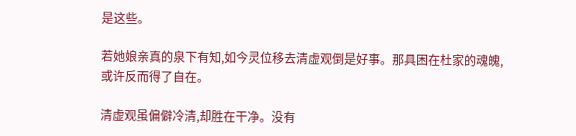是这些。

若她娘亲真的泉下有知,如今灵位移去清虚观倒是好事。那具困在杜家的魂魄,或许反而得了自在。

清虚观虽偏僻冷清,却胜在干净。没有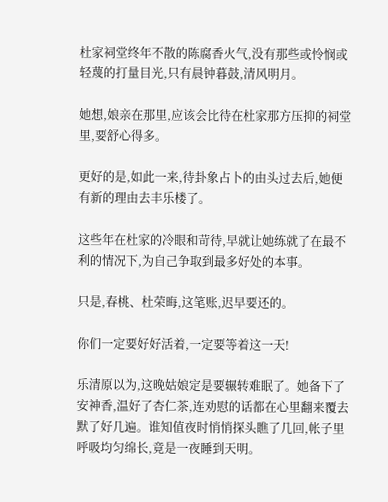杜家祠堂终年不散的陈腐香火气,没有那些或怜悯或轻蔑的打量目光,只有晨钟暮鼓,清风明月。

她想,娘亲在那里,应该会比待在杜家那方压抑的祠堂里,要舒心得多。

更好的是,如此一来,待卦象占卜的由头过去后,她便有新的理由去丰乐楼了。

这些年在杜家的冷眼和苛待,早就让她练就了在最不利的情况下,为自己争取到最多好处的本事。

只是,春桃、杜荣晦,这笔账,迟早要还的。

你们一定要好好活着,一定要等着这一天!

乐清原以为,这晚姑娘定是要辗转难眠了。她备下了安神香,温好了杏仁茶,连劝慰的话都在心里翻来覆去默了好几遍。谁知值夜时悄悄探头瞧了几回,帐子里呼吸均匀绵长,竟是一夜睡到天明。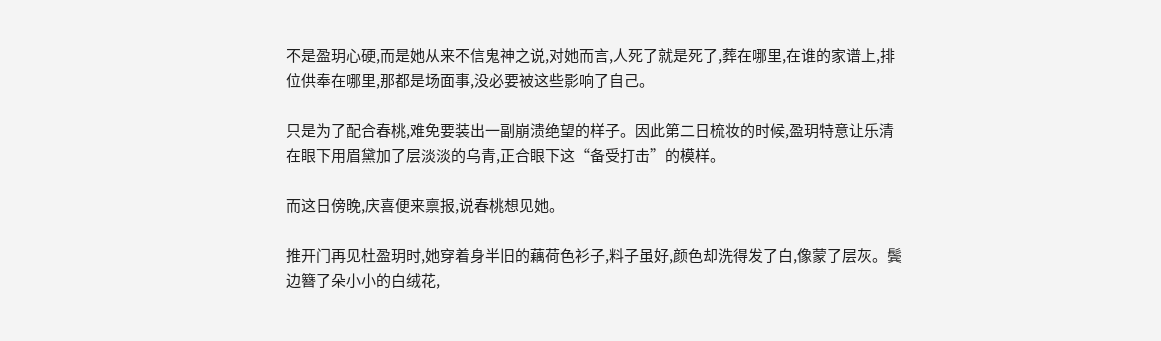不是盈玥心硬,而是她从来不信鬼神之说,对她而言,人死了就是死了,葬在哪里,在谁的家谱上,排位供奉在哪里,那都是场面事,没必要被这些影响了自己。

只是为了配合春桃,难免要装出一副崩溃绝望的样子。因此第二日梳妆的时候,盈玥特意让乐清在眼下用眉黛加了层淡淡的乌青,正合眼下这“备受打击”的模样。

而这日傍晚,庆喜便来禀报,说春桃想见她。

推开门再见杜盈玥时,她穿着身半旧的藕荷色衫子,料子虽好,颜色却洗得发了白,像蒙了层灰。鬓边簪了朵小小的白绒花,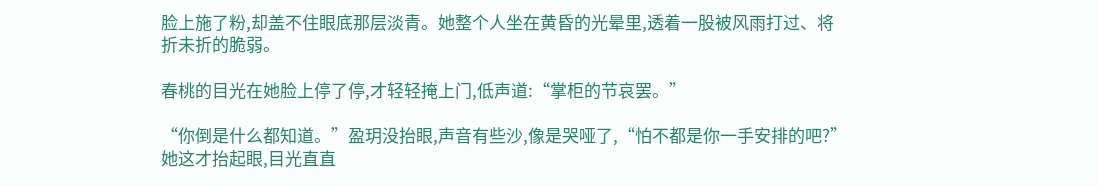脸上施了粉,却盖不住眼底那层淡青。她整个人坐在黄昏的光晕里,透着一股被风雨打过、将折未折的脆弱。

春桃的目光在她脸上停了停,才轻轻掩上门,低声道:“掌柜的节哀罢。”

“你倒是什么都知道。”盈玥没抬眼,声音有些沙,像是哭哑了,“怕不都是你一手安排的吧?”她这才抬起眼,目光直直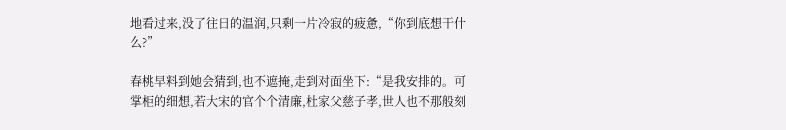地看过来,没了往日的温润,只剩一片冷寂的疲惫,“你到底想干什么?”

春桃早料到她会猜到,也不遮掩,走到对面坐下:“是我安排的。可掌柜的细想,若大宋的官个个清廉,杜家父慈子孝,世人也不那般刻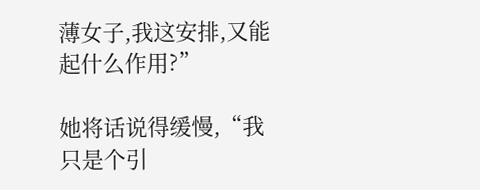薄女子,我这安排,又能起什么作用?”

她将话说得缓慢,“我只是个引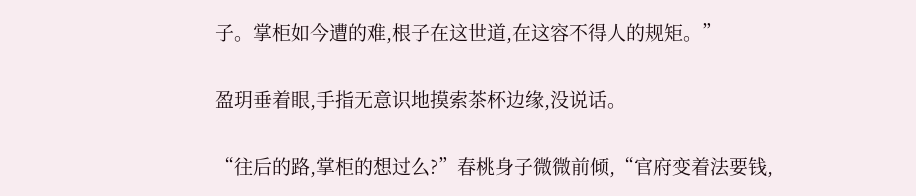子。掌柜如今遭的难,根子在这世道,在这容不得人的规矩。”

盈玥垂着眼,手指无意识地摸索茶杯边缘,没说话。

“往后的路,掌柜的想过么?”春桃身子微微前倾,“官府变着法要钱,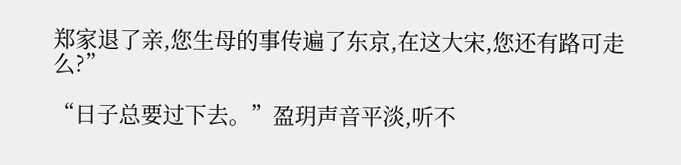郑家退了亲,您生母的事传遍了东京,在这大宋,您还有路可走么?”

“日子总要过下去。”盈玥声音平淡,听不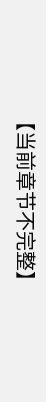【当前章节不完整】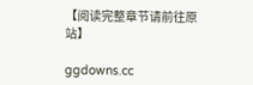【阅读完整章节请前往原站】

ggdowns.cc